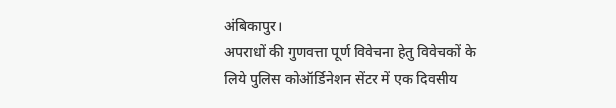अंबिकापुर।
अपराधों की गुणवत्ता पूर्ण विवेचना हेतु विवेचकों के लिये पुलिस कोऑर्डिनेशन सेंटर में एक दिवसीय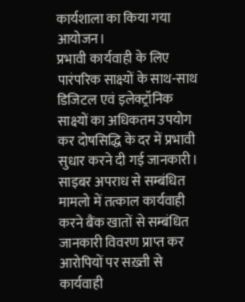कार्यशाला का किया गया आयोजन।
प्रभावी कार्यवाही के लिए पारंपरिक साक्ष्यों के साथ-साथ डिजिटल एवं इलेक्ट्रॉनिक साक्ष्यों का अधिकतम उपयोग कर दोषसिद्धि के दर में प्रभावी सुधार करने दी गई जानकारी।
साइबर अपराध से सम्बंधित मामलो में तत्काल कार्यवाही करने बैंक खातों से सम्बंधित जानकारी विवरण प्राप्त कर आरोपियों पर सख़्ती से कार्यवाही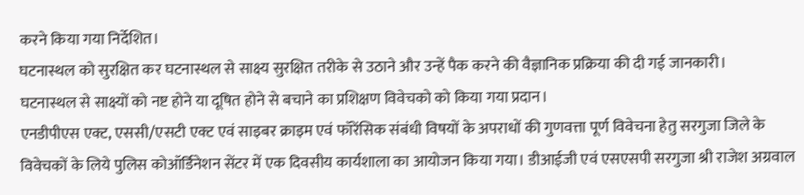करने किया गया निर्देशित।
घटनास्थल को सुरक्षित कर घटनास्थल से साक्ष्य सुरक्षित तरीके से उठाने और उन्हें पैक करने की वैज्ञानिक प्रक्रिया की दी गई जानकारी।
घटनास्थल से साक्ष्यों को नष्ट होने या दूषित होने से बचाने का प्रशिक्षण विवेचको को किया गया प्रदान।
एनडीपीएस एक्ट, एससी/एसटी एक्ट एवं साइबर क्राइम एवं फॉरेंसिक संबंधी विषयों के अपराधों की गुणवत्ता पूर्ण विवेचना हेतु सरगुजा जिले के विवेचकों के लिये पुलिस कोऑर्डिनेशन सेंटर में एक दिवसीय कार्यशाला का आयोजन किया गया। डीआईजी एवं एसएसपी सरगुजा श्री राजेश अग्रवाल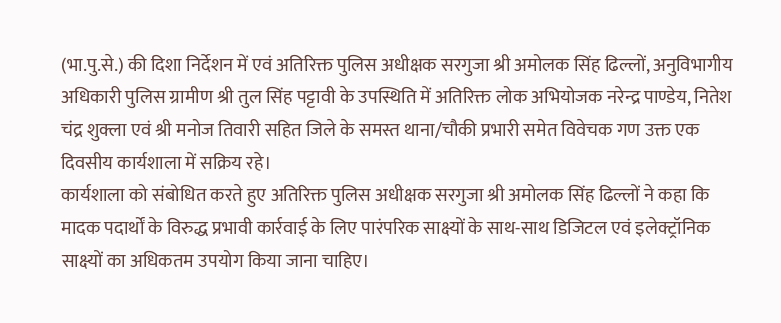(भा.पु.से.) की दिशा निर्देशन में एवं अतिरिक्त पुलिस अधीक्षक सरगुजा श्री अमोलक सिंह ढिल्लों, अनुविभागीय अधिकारी पुलिस ग्रामीण श्री तुल सिंह पट्टावी के उपस्थिति में अतिरिक्त लोक अभियोजक नरेन्द्र पाण्डेय, नितेश चंद्र शुक्ला एवं श्री मनोज तिवारी सहित जिले के समस्त थाना/चौकी प्रभारी समेत विवेचक गण उक्त एक दिवसीय कार्यशाला में सक्रिय रहे।
कार्यशाला को संबोधित करते हुए अतिरिक्त पुलिस अधीक्षक सरगुजा श्री अमोलक सिंह ढिल्लों ने कहा कि मादक पदार्थों के विरुद्ध प्रभावी कार्रवाई के लिए पारंपरिक साक्ष्यों के साथ-साथ डिजिटल एवं इलेक्ट्रॉनिक साक्ष्यों का अधिकतम उपयोग किया जाना चाहिए।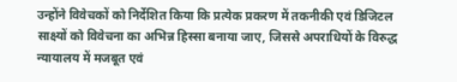उन्होंने विवेचकों को निर्देशित किया कि प्रत्येक प्रकरण में तकनीकी एवं डिजिटल साक्ष्यों को विवेचना का अभिन्न हिस्सा बनाया जाए, जिससे अपराधियों के विरुद्ध न्यायालय में मजबूत एवं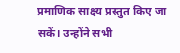प्रमाणिक साक्ष्य प्रस्तुत किए जा सकें। उन्होंने सभी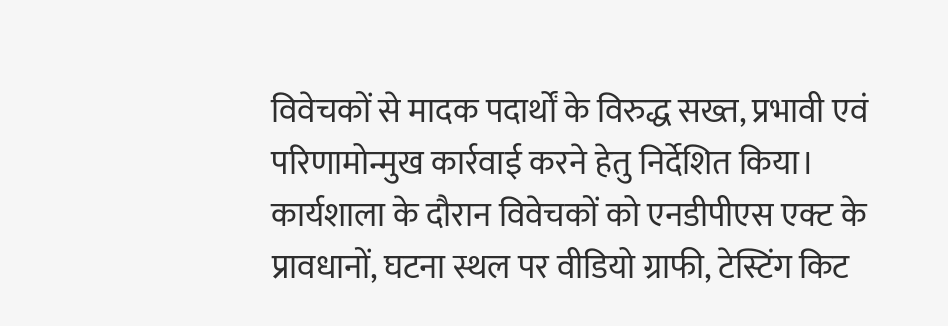विवेचकों से मादक पदार्थों के विरुद्ध सख्त, प्रभावी एवं परिणामोन्मुख कार्रवाई करने हेतु निर्देशित किया। कार्यशाला के दौरान विवेचकों को एनडीपीएस एक्ट के प्रावधानों, घटना स्थल पर वीडियो ग्राफी, टेस्टिंग किट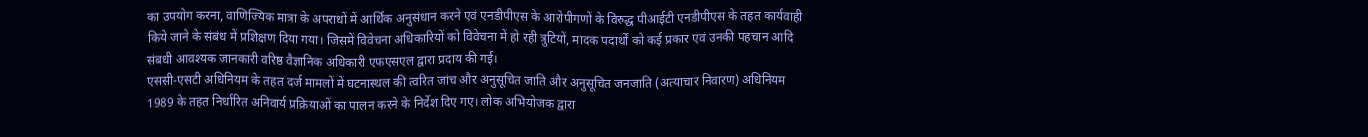का उपयोग करना, वाणिज्यिक मात्रा के अपराधों में आर्थिक अनुसंधान करने एवं एनडीपीएस के आरोपीगणों के विरुद्ध पीआईटी एनडीपीएस के तहत कार्यवाही किये जाने के संबंध में प्रशिक्षण दिया गया। जिसमें विवेचना अधिकारियों को विवेचना में हो रही त्रुटियों, मादक पदार्थों को कई प्रकार एवं उनकी पहचान आदि संबधी आवश्यक जानकारी वरिष्ठ वैज्ञानिक अधिकारी एफएसएल द्वारा प्रदाय की गई।
एससी-एसटी अधिनियम के तहत दर्ज मामलों में घटनास्थल की त्वरित जांच और अनुसूचित जाति और अनुसूचित जनजाति (अत्याचार निवारण) अधिनियम 1989 के तहत निर्धारित अनिवार्य प्रक्रियाओं का पालन करने के निर्देश दिए गए। लोक अभियोजक द्वारा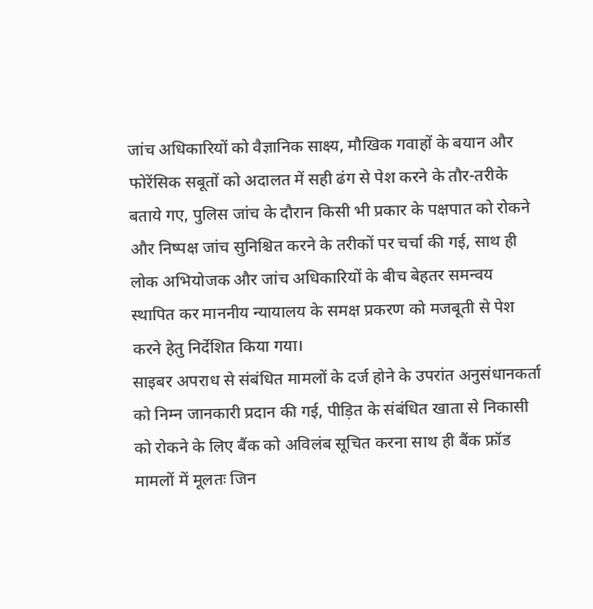जांच अधिकारियों को वैज्ञानिक साक्ष्य, मौखिक गवाहों के बयान और फोरेंसिक सबूतों को अदालत में सही ढंग से पेश करने के तौर-तरीके बताये गए, पुलिस जांच के दौरान किसी भी प्रकार के पक्षपात को रोकने और निष्पक्ष जांच सुनिश्चित करने के तरीकों पर चर्चा की गई, साथ ही लोक अभियोजक और जांच अधिकारियों के बीच बेहतर समन्वय स्थापित कर माननीय न्यायालय के समक्ष प्रकरण को मजबूती से पेश करने हेतु निर्देशित किया गया।
साइबर अपराध से संबंधित मामलों के दर्ज होने के उपरांत अनुसंधानकर्ता को निम्न जानकारी प्रदान की गई, पीड़ित के संबंधित खाता से निकासी को रोकने के लिए बैंक को अविलंब सूचित करना साथ ही बैंक फ्रॉड मामलों में मूलतः जिन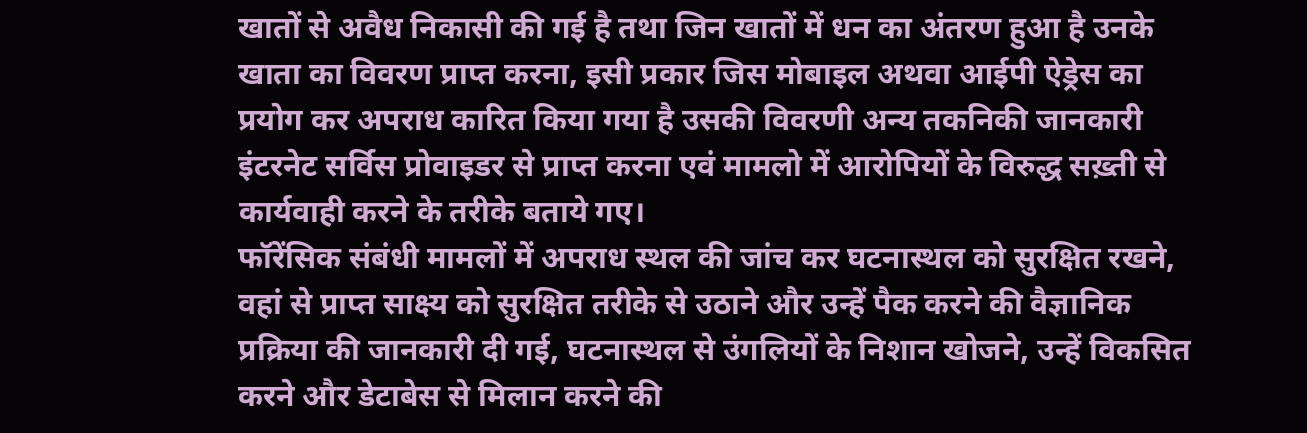खातों से अवैध निकासी की गई है तथा जिन खातों में धन का अंतरण हुआ है उनके खाता का विवरण प्राप्त करना, इसी प्रकार जिस मोबाइल अथवा आईपी ऐड्रेस का प्रयोग कर अपराध कारित किया गया है उसकी विवरणी अन्य तकनिकी जानकारी इंटरनेट सर्विस प्रोवाइडर से प्राप्त करना एवं मामलो में आरोपियों के विरुद्ध सख़्ती से कार्यवाही करने के तरीके बताये गए।
फॉरेंसिक संबंधी मामलों में अपराध स्थल की जांच कर घटनास्थल को सुरक्षित रखने, वहां से प्राप्त साक्ष्य को सुरक्षित तरीके से उठाने और उन्हें पैक करने की वैज्ञानिक प्रक्रिया की जानकारी दी गई, घटनास्थल से उंगलियों के निशान खोजने, उन्हें विकसित करने और डेटाबेस से मिलान करने की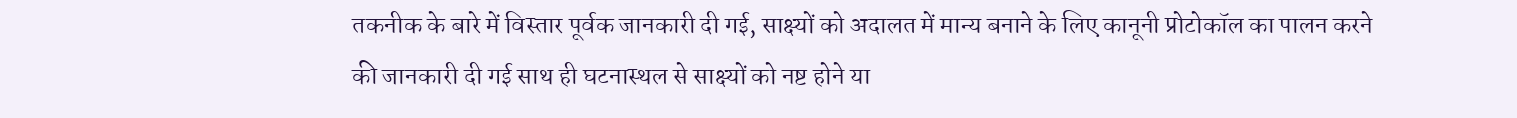तकनीक के बारे में विस्तार पूर्वक जानकारी दी गई, साक्ष्यों को अदालत में मान्य बनाने के लिए कानूनी प्रोटोकॉल का पालन करने की जानकारी दी गई साथ ही घटनास्थल से साक्ष्यों को नष्ट होने या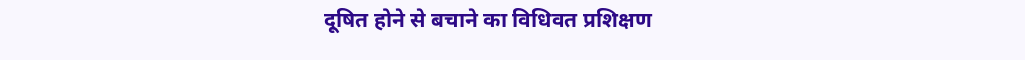दूषित होने से बचाने का विधिवत प्रशिक्षण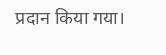प्रदान किया गया।